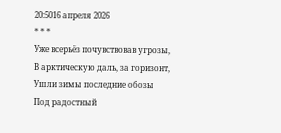20:5016 апреля 2026
* * *
Уже всерьёз почувствовав угрозы,
В арктическую даль, за горизонт,
Ушли зимы последние обозы
Под радостный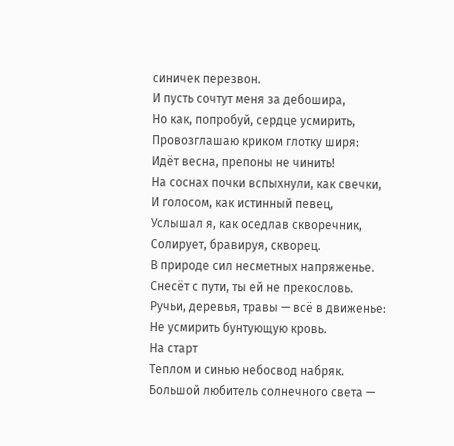синичек перезвон.
И пусть сочтут меня за дебошира,
Но как, попробуй, сердце усмирить,
Провозглашаю криком глотку ширя:
Идёт весна, препоны не чинить!
На соснах почки вспыхнули, как свечки,
И голосом, как истинный певец,
Услышал я, как оседлав скворечник,
Солирует, бравируя, скворец.
В природе сил несметных напряженье.
Снесёт с пути, ты ей не прекословь.
Ручьи, деревья, травы — всё в движенье:
Не усмирить бунтующую кровь.
На старт
Теплом и синью небосвод набряк.
Большой любитель солнечного света —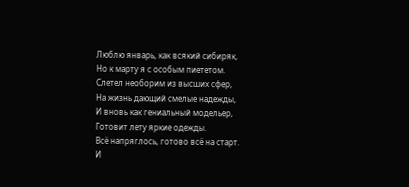Люблю январь, как всякий сибиряк,
Но к марту я с особым пиететом.
Слетел необорим из высших сфер,
На жизнь дающий смелые надежды,
И вновь как гениальный модельер,
Готовит лету яркие одежды.
Всё напряглось, готово всё на старт.
И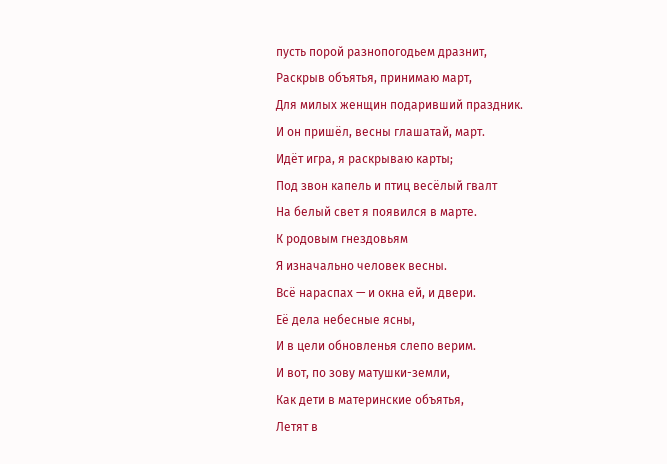пусть порой разнопогодьем дразнит,
Раскрыв объятья, принимаю март,
Для милых женщин подаривший праздник.
И он пришёл, весны глашатай, март.
Идёт игра, я раскрываю карты;
Под звон капель и птиц весёлый гвалт
На белый свет я появился в марте.
К родовым гнездовьям
Я изначально человек весны.
Всё нараспах — и окна ей, и двери.
Её дела небесные ясны,
И в цели обновленья слепо верим.
И вот, по зову матушки-земли,
Как дети в материнские объятья,
Летят в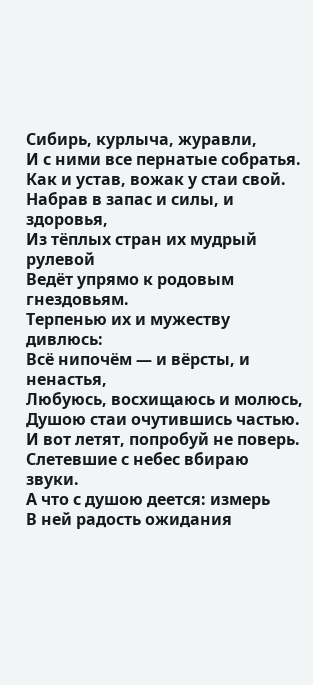Сибирь, курлыча, журавли,
И с ними все пернатые собратья.
Как и устав, вожак у стаи свой.
Набрав в запас и силы, и здоровья,
Из тёплых стран их мудрый рулевой
Ведёт упрямо к родовым гнездовьям.
Терпенью их и мужеству дивлюсь:
Всё нипочём — и вёрсты, и ненастья,
Любуюсь, восхищаюсь и молюсь,
Душою стаи очутившись частью.
И вот летят, попробуй не поверь.
Слетевшие с небес вбираю звуки.
А что с душою деется: измерь
В ней радость ожидания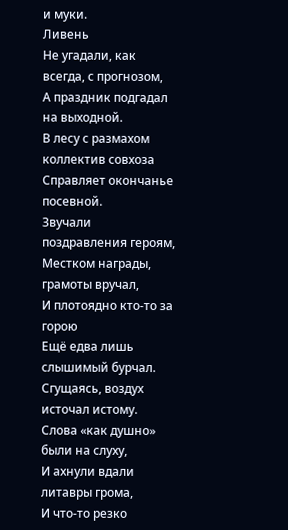и муки.
Ливень
Не угадали, как всегда, с прогнозом,
А праздник подгадал на выходной.
В лесу с размахом коллектив совхоза
Справляет окончанье посевной.
Звучали поздравления героям,
Местком награды, грамоты вручал,
И плотоядно кто-то за горою
Ещё едва лишь слышимый бурчал.
Сгущаясь, воздух источал истому.
Слова «как душно» были на слуху,
И ахнули вдали литавры грома,
И что-то резко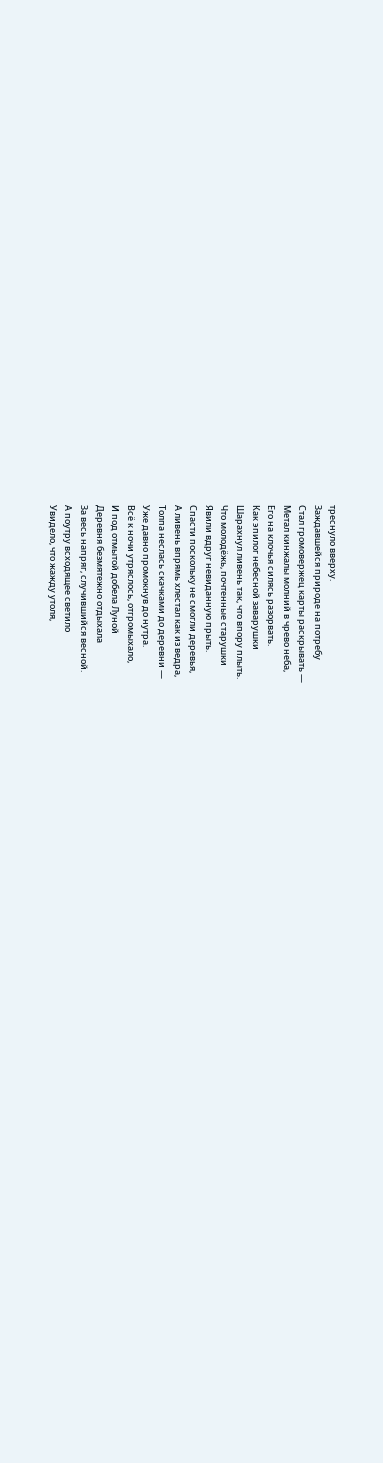треснуло вверху.
Заждавшейся природе на потребу
Стал громовержец карты раскрывать —
Метал кинжалы молний в чрево неба,
Его на клочья силясь разорвать.
Как эпилог небесной заварушки
Шарахнул ливень так, что впору плыть.
Что молодёжь, почтенные старушки
Явили вдруг невиданную прыть.
Спасти поскольку не смогли деревья,
А ливень впрямь хлестал как из ведра,
Толпа неслась скачками до деревни —
Уже давно промокнув до нутра.
Всё к ночи утряслось, отгромыхало,
И под отмытой добела Луной
Деревня безмятежно отдыхала
За весь напряг, случившийся весной.
А поутру всходящее светило
Увидело, что жажду утоля,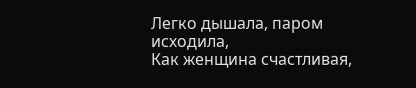Легко дышала, паром исходила,
Как женщина счастливая,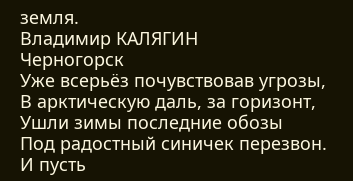земля.
Владимир КАЛЯГИН
Черногорск
Уже всерьёз почувствовав угрозы,
В арктическую даль, за горизонт,
Ушли зимы последние обозы
Под радостный синичек перезвон.
И пусть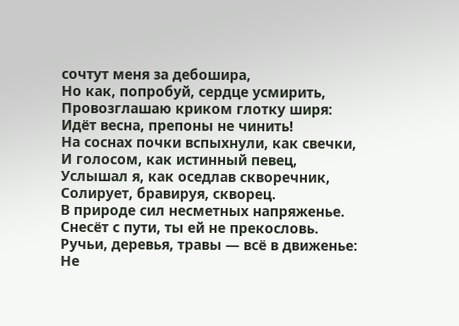сочтут меня за дебошира,
Но как, попробуй, сердце усмирить,
Провозглашаю криком глотку ширя:
Идёт весна, препоны не чинить!
На соснах почки вспыхнули, как свечки,
И голосом, как истинный певец,
Услышал я, как оседлав скворечник,
Солирует, бравируя, скворец.
В природе сил несметных напряженье.
Снесёт с пути, ты ей не прекословь.
Ручьи, деревья, травы — всё в движенье:
Не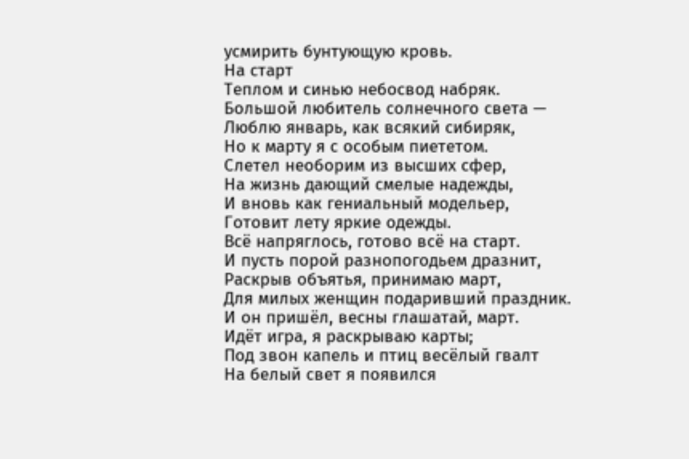усмирить бунтующую кровь.
На старт
Теплом и синью небосвод набряк.
Большой любитель солнечного света —
Люблю январь, как всякий сибиряк,
Но к марту я с особым пиететом.
Слетел необорим из высших сфер,
На жизнь дающий смелые надежды,
И вновь как гениальный модельер,
Готовит лету яркие одежды.
Всё напряглось, готово всё на старт.
И пусть порой разнопогодьем дразнит,
Раскрыв объятья, принимаю март,
Для милых женщин подаривший праздник.
И он пришёл, весны глашатай, март.
Идёт игра, я раскрываю карты;
Под звон капель и птиц весёлый гвалт
На белый свет я появился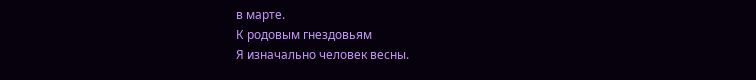в марте.
К родовым гнездовьям
Я изначально человек весны.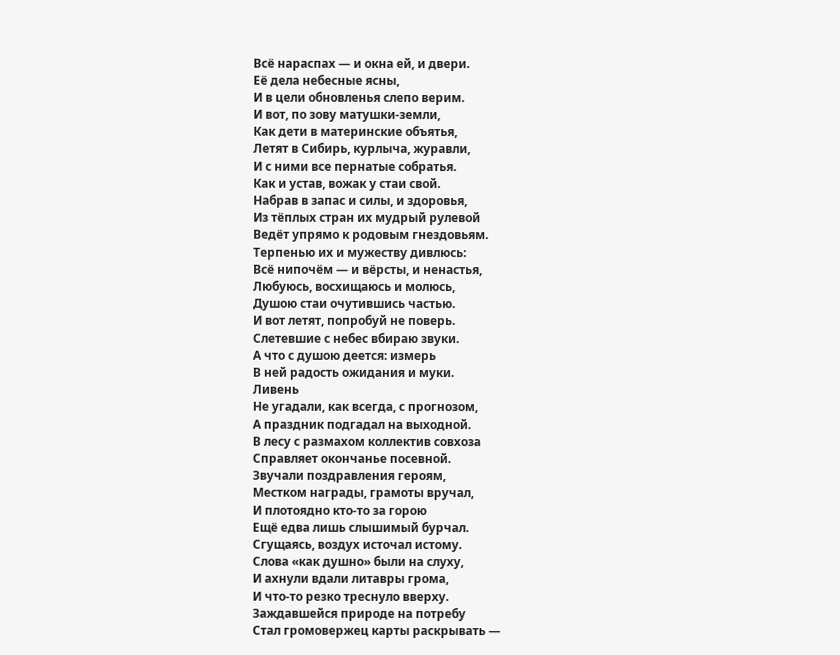Всё нараспах — и окна ей, и двери.
Её дела небесные ясны,
И в цели обновленья слепо верим.
И вот, по зову матушки-земли,
Как дети в материнские объятья,
Летят в Сибирь, курлыча, журавли,
И с ними все пернатые собратья.
Как и устав, вожак у стаи свой.
Набрав в запас и силы, и здоровья,
Из тёплых стран их мудрый рулевой
Ведёт упрямо к родовым гнездовьям.
Терпенью их и мужеству дивлюсь:
Всё нипочём — и вёрсты, и ненастья,
Любуюсь, восхищаюсь и молюсь,
Душою стаи очутившись частью.
И вот летят, попробуй не поверь.
Слетевшие с небес вбираю звуки.
А что с душою деется: измерь
В ней радость ожидания и муки.
Ливень
Не угадали, как всегда, с прогнозом,
А праздник подгадал на выходной.
В лесу с размахом коллектив совхоза
Справляет окончанье посевной.
Звучали поздравления героям,
Местком награды, грамоты вручал,
И плотоядно кто-то за горою
Ещё едва лишь слышимый бурчал.
Сгущаясь, воздух источал истому.
Слова «как душно» были на слуху,
И ахнули вдали литавры грома,
И что-то резко треснуло вверху.
Заждавшейся природе на потребу
Стал громовержец карты раскрывать —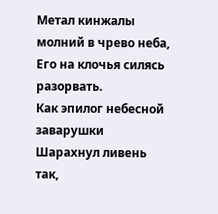Метал кинжалы молний в чрево неба,
Его на клочья силясь разорвать.
Как эпилог небесной заварушки
Шарахнул ливень так,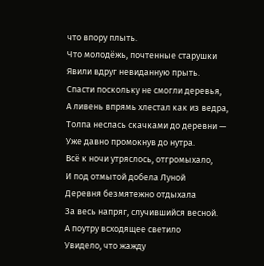что впору плыть.
Что молодёжь, почтенные старушки
Явили вдруг невиданную прыть.
Спасти поскольку не смогли деревья,
А ливень впрямь хлестал как из ведра,
Толпа неслась скачками до деревни —
Уже давно промокнув до нутра.
Всё к ночи утряслось, отгромыхало,
И под отмытой добела Луной
Деревня безмятежно отдыхала
За весь напряг, случившийся весной.
А поутру всходящее светило
Увидело, что жажду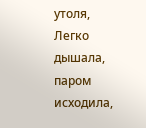утоля,
Легко дышала, паром исходила,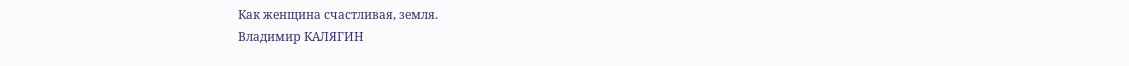Как женщина счастливая, земля.
Владимир КАЛЯГИН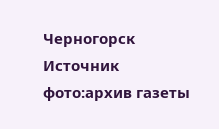Черногорск
Источник фото:архив газеты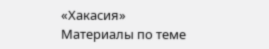«Хакасия»
Материалы по теме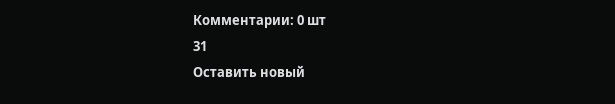Комментарии: 0 шт
31
Оставить новый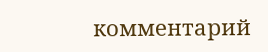комментарий